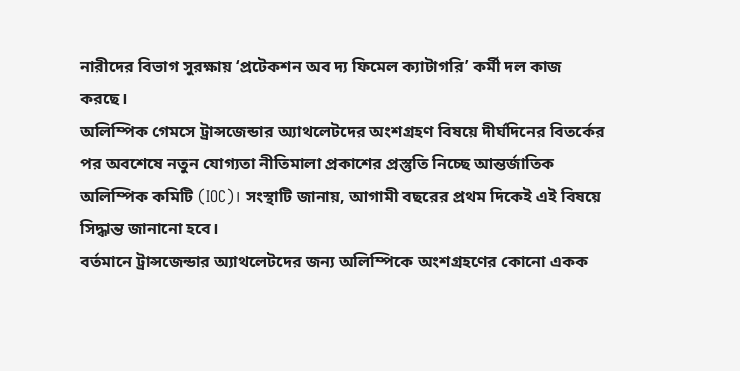নারীদের বিভাগ সুরক্ষায় ‘প্রটেকশন অব দ্য ফিমেল ক্যাটাগরি’ কর্মী দল কাজ করছে।
অলিম্পিক গেমসে ট্রান্সজেন্ডার অ্যাথলেটদের অংশগ্রহণ বিষয়ে দীর্ঘদিনের বিতর্কের পর অবশেষে নতুন যোগ্যতা নীতিমালা প্রকাশের প্রস্তুতি নিচ্ছে আন্তর্জাতিক অলিম্পিক কমিটি (IOC)। সংস্থাটি জানায়, আগামী বছরের প্রথম দিকেই এই বিষয়ে সিদ্ধান্ত জানানো হবে।
বর্তমানে ট্রান্সজেন্ডার অ্যাথলেটদের জন্য অলিম্পিকে অংশগ্রহণের কোনো একক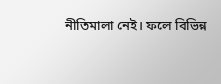নীতিমালা নেই। ফলে বিভিন্ন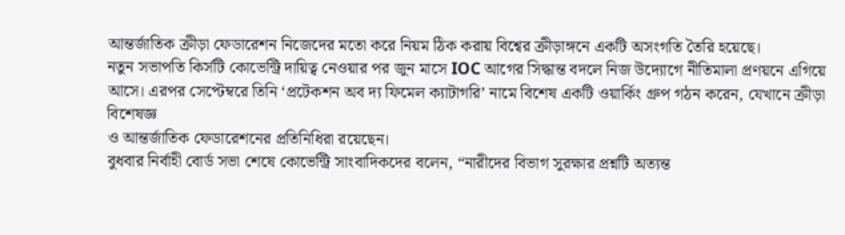আন্তর্জাতিক ক্রীড়া ফেডারেশন নিজেদের মতো করে নিয়ম ঠিক করায় বিশ্বের ক্রীড়াঙ্গনে একটি অসংগতি তৈরি হয়েছে।
নতুন সভাপতি কির্সটি কোভেন্ট্রি দায়িত্ব নেওয়ার পর জুন মাসে IOC আগের সিদ্ধান্ত বদলে নিজ উদ্যোগে নীতিমালা প্রণয়নে এগিয়ে আসে। এরপর সেপ্টেম্বরে তিনি ‘প্রটেকশন অব দ্য ফিমেল ক্যাটাগরি’ নামে বিশেষ একটি ওয়ার্কিং গ্রুপ গঠন করেন, যেখানে ক্রীড়া বিশেষজ্ঞ
ও আন্তর্জাতিক ফেডারেশনের প্রতিনিধিরা রয়েছেন।
বুধবার নির্বাহী বোর্ড সভা শেষে কোভেন্ট্রি সাংবাদিকদের বলেন, “নারীদের বিভাগ সুরক্ষার প্রশ্নটি অত্যন্ত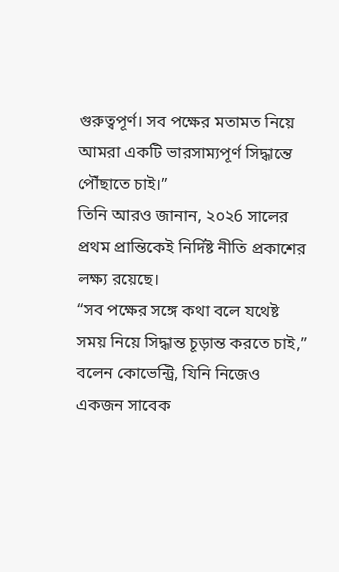গুরুত্বপূর্ণ। সব পক্ষের মতামত নিয়ে আমরা একটি ভারসাম্যপূর্ণ সিদ্ধান্তে পৌঁছাতে চাই।”
তিনি আরও জানান, ২০২6 সালের প্রথম প্রান্তিকেই নির্দিষ্ট নীতি প্রকাশের লক্ষ্য রয়েছে।
“সব পক্ষের সঙ্গে কথা বলে যথেষ্ট সময় নিয়ে সিদ্ধান্ত চূড়ান্ত করতে চাই,” বলেন কোভেন্ট্রি, যিনি নিজেও একজন সাবেক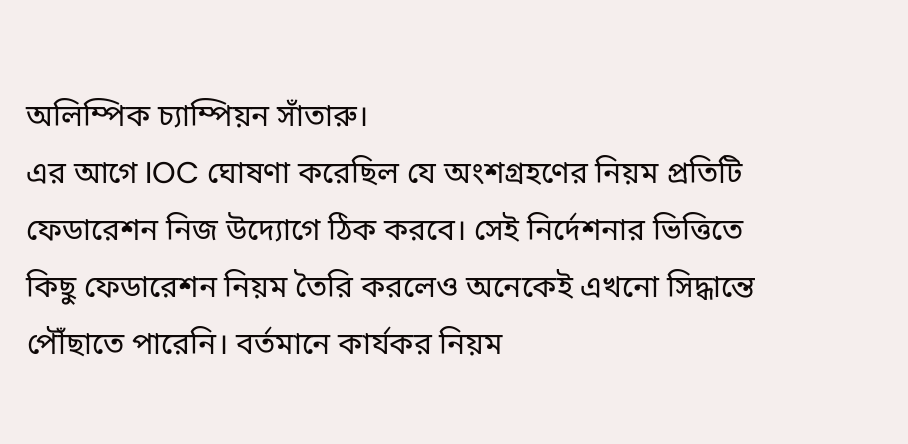অলিম্পিক চ্যাম্পিয়ন সাঁতারু।
এর আগে IOC ঘোষণা করেছিল যে অংশগ্রহণের নিয়ম প্রতিটি ফেডারেশন নিজ উদ্যোগে ঠিক করবে। সেই নির্দেশনার ভিত্তিতে কিছু ফেডারেশন নিয়ম তৈরি করলেও অনেকেই এখনো সিদ্ধান্তে পৌঁছাতে পারেনি। বর্তমানে কার্যকর নিয়ম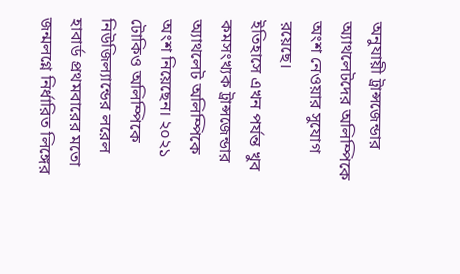অনুযায়ী ট্রান্সজেন্ডার অ্যাথলেটদের অলিম্পিকে অংশ নেওয়ার সুযোগ রয়েছে।
ইতিহাসে এখন পর্যন্ত খুব কমসংখ্যক ট্রান্সজেন্ডার অ্যাথলেট অলিম্পিকে অংশ নিয়েছেন। ২০২১ টোকিও অলিম্পিকে নিউজিল্যান্ডের লরেল হাবার্ড প্রথমবারের মতো জন্মলগ্নে নির্ধারিত লিঙ্গের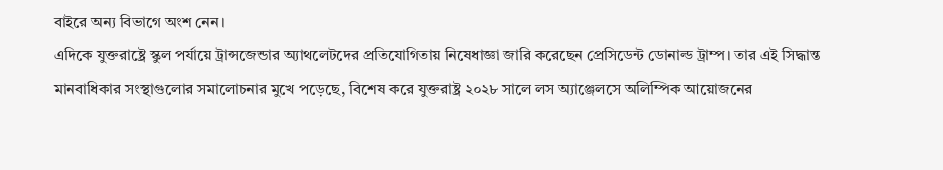বাইরে অন্য বিভাগে অংশ নেন।
এদিকে যুক্তরাষ্ট্রে স্কুল পর্যায়ে ট্রান্সজেন্ডার অ্যাথলেটদের প্রতিযোগিতায় নিষেধাজ্ঞা জারি করেছেন প্রেসিডেন্ট ডোনাল্ড ট্রাম্প। তার এই সিদ্ধান্ত মানবাধিকার সংস্থাগুলোর সমালোচনার মুখে পড়েছে, বিশেষ করে যুক্তরাষ্ট্র ২০২৮ সালে লস অ্যাঞ্জেলসে অলিম্পিক আয়োজনের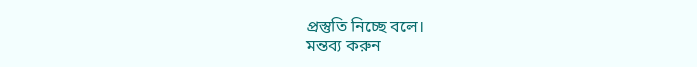প্রস্তুতি নিচ্ছে বলে।
মন্তব্য করুন